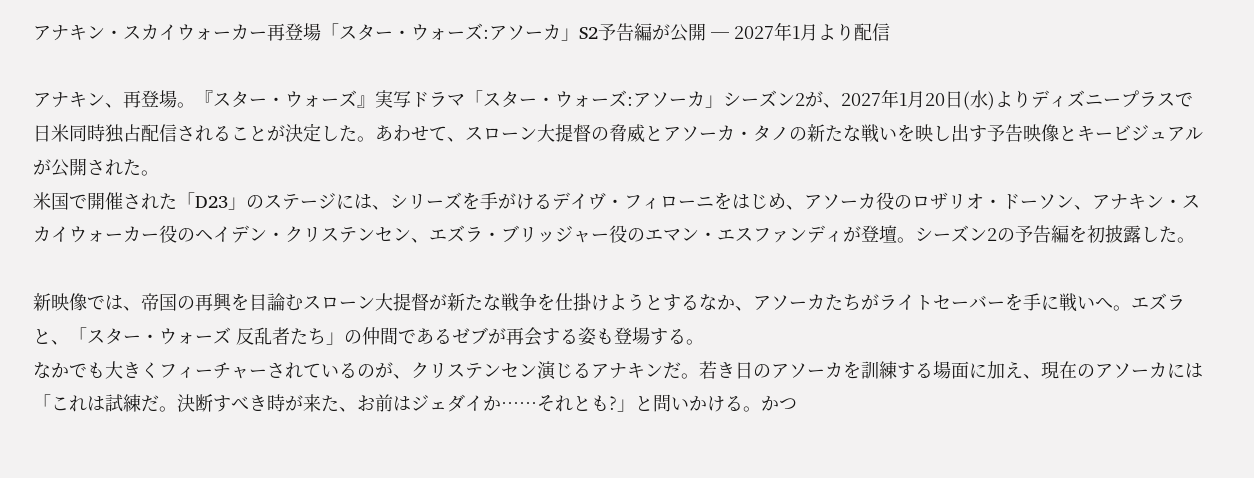アナキン・スカイウォーカー再登場「スター・ウォーズ:アソーカ」S2予告編が公開 ─ 2027年1月より配信

アナキン、再登場。『スター・ウォーズ』実写ドラマ「スター・ウォーズ:アソーカ」シーズン2が、2027年1月20日(水)よりディズニープラスで日米同時独占配信されることが決定した。あわせて、スローン大提督の脅威とアソーカ・タノの新たな戦いを映し出す予告映像とキービジュアルが公開された。
米国で開催された「D23」のステージには、シリーズを手がけるデイヴ・フィローニをはじめ、アソーカ役のロザリオ・ドーソン、アナキン・スカイウォーカー役のヘイデン・クリステンセン、エズラ・ブリッジャー役のエマン・エスファンディが登壇。シーズン2の予告編を初披露した。

新映像では、帝国の再興を目論むスローン大提督が新たな戦争を仕掛けようとするなか、アソーカたちがライトセーバーを手に戦いへ。エズラと、「スター・ウォーズ 反乱者たち」の仲間であるゼブが再会する姿も登場する。
なかでも大きくフィーチャーされているのが、クリステンセン演じるアナキンだ。若き日のアソーカを訓練する場面に加え、現在のアソーカには「これは試練だ。決断すべき時が来た、お前はジェダイか……それとも?」と問いかける。かつ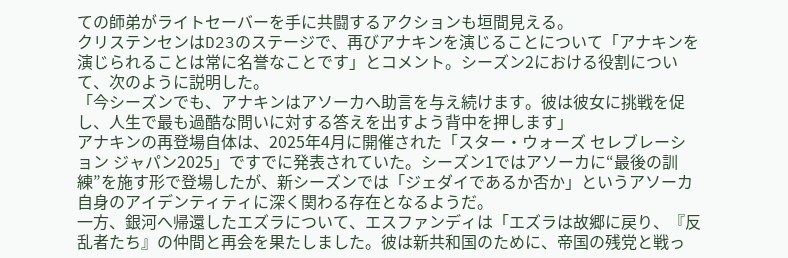ての師弟がライトセーバーを手に共闘するアクションも垣間見える。
クリステンセンはD23のステージで、再びアナキンを演じることについて「アナキンを演じられることは常に名誉なことです」とコメント。シーズン2における役割について、次のように説明した。
「今シーズンでも、アナキンはアソーカへ助言を与え続けます。彼は彼女に挑戦を促し、人生で最も過酷な問いに対する答えを出すよう背中を押します」
アナキンの再登場自体は、2025年4月に開催された「スター・ウォーズ セレブレーション ジャパン2025」ですでに発表されていた。シーズン1ではアソーカに“最後の訓練”を施す形で登場したが、新シーズンでは「ジェダイであるか否か」というアソーカ自身のアイデンティティに深く関わる存在となるようだ。
一方、銀河へ帰還したエズラについて、エスファンディは「エズラは故郷に戻り、『反乱者たち』の仲間と再会を果たしました。彼は新共和国のために、帝国の残党と戦っ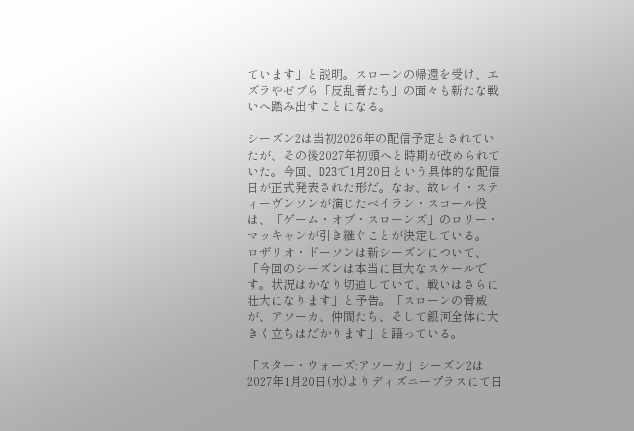ています」と説明。スローンの帰還を受け、エズラやゼブら「反乱者たち」の面々も新たな戦いへ踏み出すことになる。

シーズン2は当初2026年の配信予定とされていたが、その後2027年初頭へと時期が改められていた。今回、D23で1月20日という具体的な配信日が正式発表された形だ。なお、故レイ・スティーヴンソンが演じたベイラン・スコール役は、「ゲーム・オブ・スローンズ」のロリー・マッキャンが引き継ぐことが決定している。
ロザリオ・ドーソンは新シーズンについて、「今回のシーズンは本当に巨大なスケールです。状況はかなり切迫していて、戦いはさらに壮大になります」と予告。「スローンの脅威が、アソーカ、仲間たち、そして銀河全体に大きく立ちはだかります」と語っている。

「スター・ウォーズ:アソーカ」シーズン2は2027年1月20日(水)よりディズニープラスにて日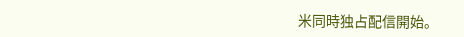米同時独占配信開始。